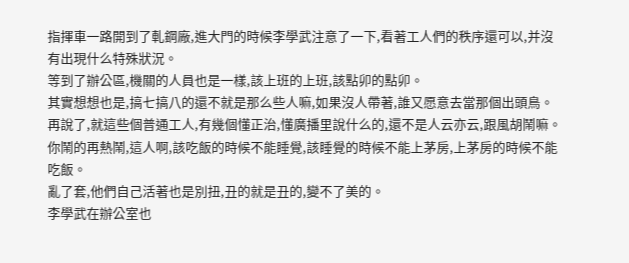指揮車一路開到了軋鋼廠,進大門的時候李學武注意了一下,看著工人們的秩序還可以,并沒有出現什么特殊狀況。
等到了辦公區,機關的人員也是一樣,該上班的上班,該點卯的點卯。
其實想想也是,搞七搞八的還不就是那么些人嘛,如果沒人帶著,誰又愿意去當那個出頭鳥。
再說了,就這些個普通工人,有幾個懂正治,懂廣播里說什么的,還不是人云亦云,跟風胡鬧嘛。
你鬧的再熱鬧,這人啊,該吃飯的時候不能睡覺,該睡覺的時候不能上茅房,上茅房的時候不能吃飯。
亂了套,他們自己活著也是別扭,丑的就是丑的,變不了美的。
李學武在辦公室也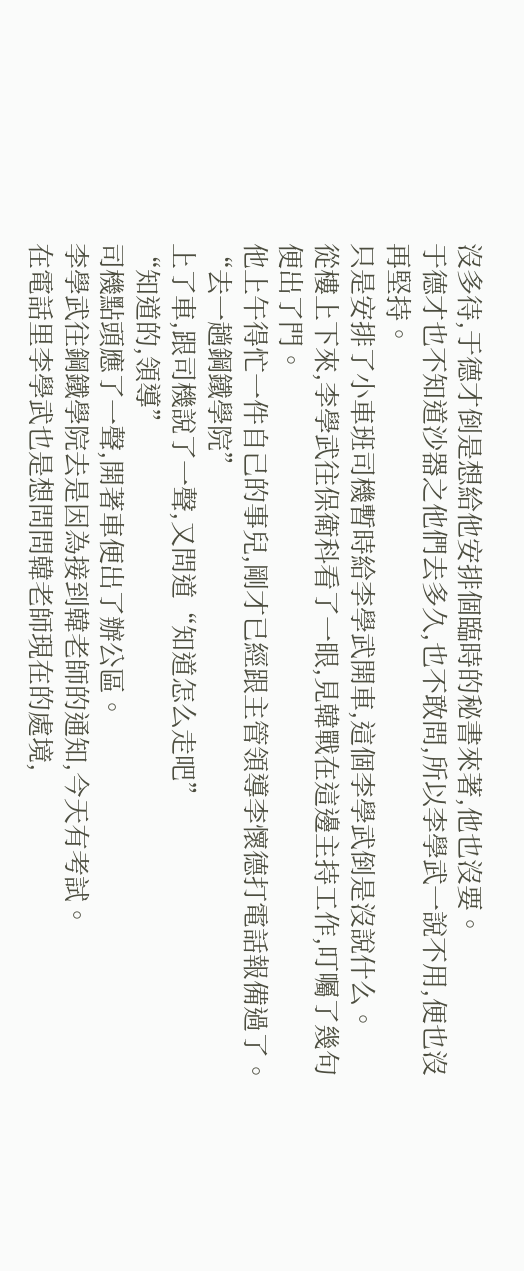沒多待,于德才倒是想給他安排個臨時的秘書來著,他也沒要。
于德才也不知道沙器之他們去多久,也不敢問,所以李學武一說不用,便也沒再堅持。
只是安排了小車班司機暫時給李學武開車,這個李學武倒是沒說什么。
從樓上下來,李學武往保衛科看了一眼,見韓戰在這邊主持工作,叮囑了幾句便出了門。
他上午得忙一件自己的事兒,剛才已經跟主管領導李懷德打電話報備過了。
“去一趟鋼鐵學院”
上了車,跟司機說了一聲,又問道“知道怎么走吧”
“知道的,領導”
司機點頭應了一聲,開著車便出了辦公區。
李學武往鋼鐵學院去是因為接到韓老師的通知,今天有考試。
在電話里李學武也是想問問韓老師現在的處境,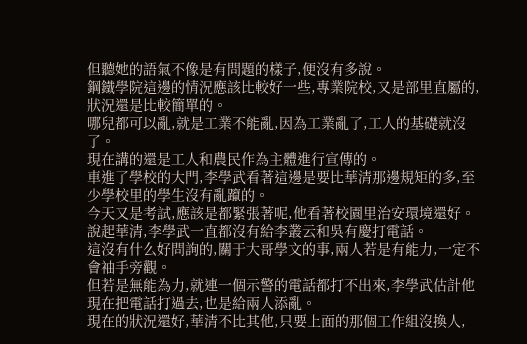但聽她的語氣不像是有問題的樣子,便沒有多說。
鋼鐵學院這邊的情況應該比較好一些,專業院校,又是部里直屬的,狀況還是比較簡單的。
哪兒都可以亂,就是工業不能亂,因為工業亂了,工人的基礎就沒了。
現在講的還是工人和農民作為主體進行宣傳的。
車進了學校的大門,李學武看著這邊是要比華清那邊規矩的多,至少學校里的學生沒有亂躥的。
今天又是考試,應該是都緊張著呢,他看著校園里治安環境還好。
說起華清,李學武一直都沒有給李叢云和吳有慶打電話。
這沒有什么好問詢的,關于大哥學文的事,兩人若是有能力,一定不會袖手旁觀。
但若是無能為力,就連一個示警的電話都打不出來,李學武估計他現在把電話打過去,也是給兩人添亂。
現在的狀況還好,華清不比其他,只要上面的那個工作組沒換人,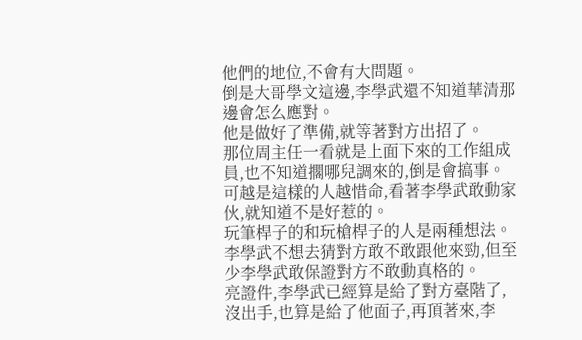他們的地位,不會有大問題。
倒是大哥學文這邊,李學武還不知道華清那邊會怎么應對。
他是做好了準備,就等著對方出招了。
那位周主任一看就是上面下來的工作組成員,也不知道擱哪兒調來的,倒是會搞事。
可越是這樣的人越惜命,看著李學武敢動家伙,就知道不是好惹的。
玩筆桿子的和玩槍桿子的人是兩種想法。
李學武不想去猜對方敢不敢跟他來勁,但至少李學武敢保證對方不敢動真格的。
亮證件,李學武已經算是給了對方臺階了,沒出手,也算是給了他面子,再頂著來,李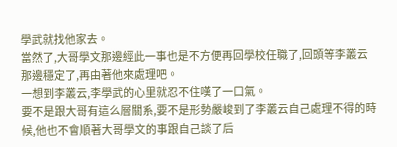學武就找他家去。
當然了,大哥學文那邊經此一事也是不方便再回學校任職了,回頭等李叢云那邊穩定了,再由著他來處理吧。
一想到李叢云,李學武的心里就忍不住嘆了一口氣。
要不是跟大哥有這么層關系,要不是形勢嚴峻到了李叢云自己處理不得的時候,他也不會順著大哥學文的事跟自己談了后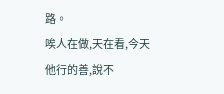路。
唉人在做,天在看,今天他行的善,說不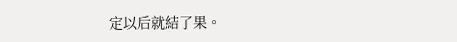定以后就結了果。